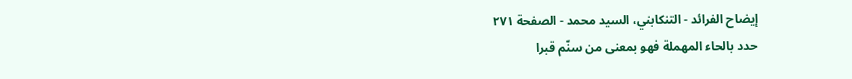إيضاح الفرائد - التنكابني، السيد محمد - الصفحة ٢٧١
حدد بالحاء المهملة فهو بمعنى من سنّم قبرا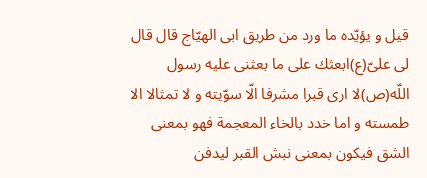قيل و يؤيّده ما ورد من طريق ابى الهيّاج قال قال لى علىّ(ع)ابعثك على ما بعثنى عليه رسول اللّه(ص)لا ارى قبرا مشرفا الّا سوّيته و لا تمثالا الا طمسته و اما خدد بالخاء المعجمة فهو بمعنى الشق فيكون بمعنى نبش القبر ليدفن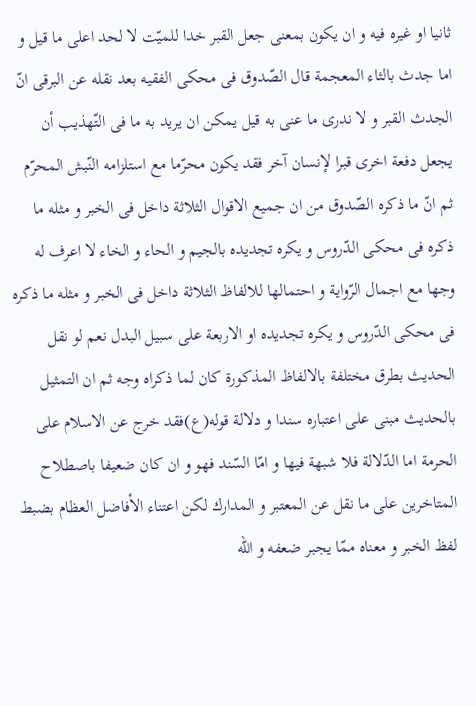ثانيا او غيره فيه و ان يكون بمعنى جعل القبر خدا للميّت لا لحد اعلى ما قيل و اما جدث بالثاء المعجمة قال الصّدوق فى محكى الفقيه بعد نقله عن البرقى انّ الجدث القبر و لا ندرى ما عنى به قيل يمكن ان يريد به ما فى التّهذيب أن يجعل دفعة اخرى قبرا لإنسان آخر فقد يكون محرّما مع استلزامه النّبش المحرّم ثم انّ ما ذكره الصّدوق من ان جميع الاقوال الثلاثة داخل فى الخبر و مثله ما ذكره فى محكى الدّروس و يكره تجديده بالجيم و الحاء و الخاء لا اعرف له وجها مع اجمال الرّواية و احتمالها للالفاظ الثلاثة داخل فى الخبر و مثله ما ذكره فى محكى الدّروس و يكره تجديده او الاربعة على سبيل البدل نعم لو نقل الحديث بطرق مختلفة بالالفاظ المذكورة كان لما ذكراه وجه ثم ان التمثيل بالحديث مبنى على اعتباره سندا و دلالة قوله(ع)فقد خرج عن الاسلام على الحرمة اما الدّلالة فلا شبهة فيها و امّا السّند فهو و ان كان ضعيفا باصطلاح المتاخرين على ما نقل عن المعتبر و المدارك لكن اعتناء الأفاضل العظام بضبط لفظ الخبر و معناه ممّا يجبر ضعفه و اللّه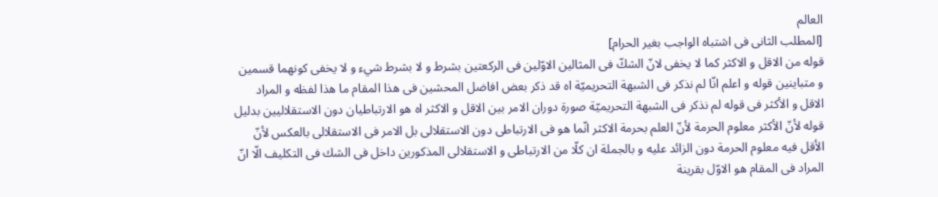العالم
[المطلب الثانى فى اشتباه الواجب بغير الحرام]
قوله من الاقل و الاكثر كما لا يخفى لانّ الشكّ فى المثالين الاوّلين فى الركعتين بشرط و لا بشرط شيء و لا يخفى كونهما قسمين و متباينين قوله و اعلم انّا لم نذكر فى الشبهة التحريميّة اه قد ذكر بعض افاضل المحشين فى هذا المقام ما هذا لفظه و المراد الاقل و الأكثر فى قوله لم نذكر فى الشبهة التحريميّة صورة دوران الامر بين الاقل و الاكثر اه هو الارتباطيان دون الاستقلاليين بدليل قوله لأنّ الأكثر معلوم الحرمة لأنّ العلم بحرمة الاكثر انّما هو فى الارتباطى دون الاستقلالى بل الامر فى الاستقلالى بالعكس لأنّ الأقل فيه معلوم الحرمة دون الزائد عليه و بالجملة ان كلّا من الارتباطى و الاستقلالى المذكورين داخل فى الشك فى التكليف الّا انّ المراد فى المقام هو الاوّل بقرينة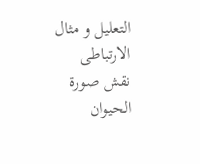التعليل و مثال الارتباطى نقش صورة الحيوان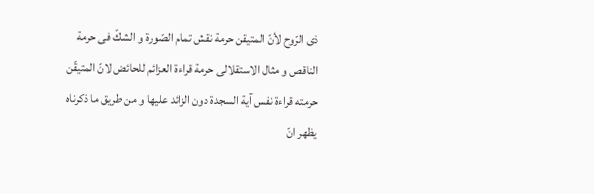ذى الرّوح لأنّ المتيقن حرمة نقش تمام الصّورة و الشكّ فى حرمة الناقص و مثال الاستقلالى حرمة قراءة العزائم للحائض لانّ المتيقّن حرمته قراءة نفس آية السجدة دون الزائد عليها و من طريق ما ذكرناه يظهر انّ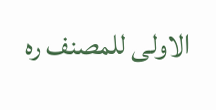الاولى للمصنف ره